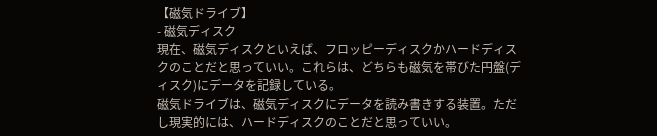【磁気ドライブ】
- 磁気ディスク
現在、磁気ディスクといえば、フロッピーディスクかハードディスクのことだと思っていい。これらは、どちらも磁気を帯びた円盤(ディスク)にデータを記録している。
磁気ドライブは、磁気ディスクにデータを読み書きする装置。ただし現実的には、ハードディスクのことだと思っていい。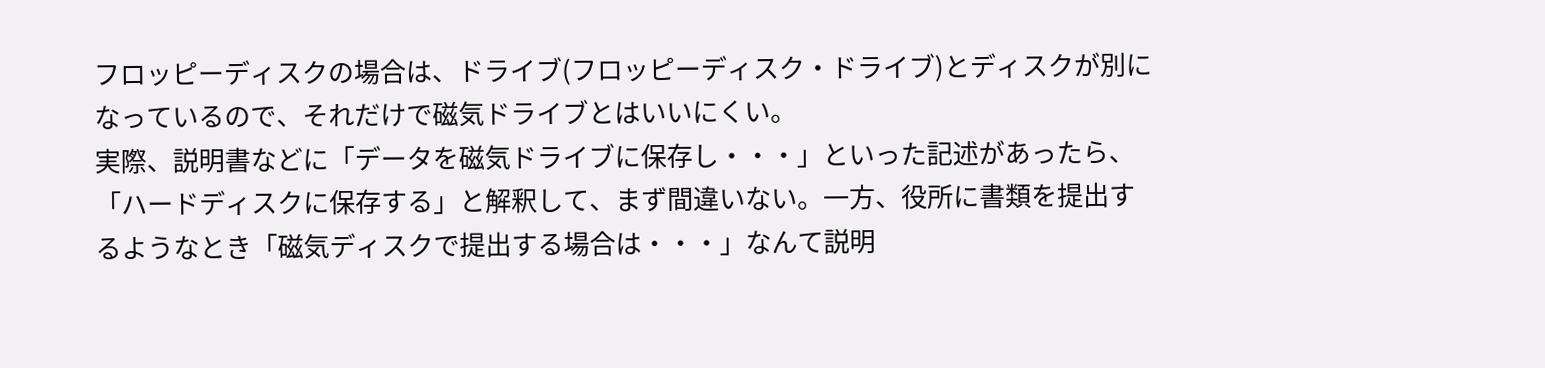フロッピーディスクの場合は、ドライブ(フロッピーディスク・ドライブ)とディスクが別になっているので、それだけで磁気ドライブとはいいにくい。
実際、説明書などに「データを磁気ドライブに保存し・・・」といった記述があったら、「ハードディスクに保存する」と解釈して、まず間違いない。一方、役所に書類を提出するようなとき「磁気ディスクで提出する場合は・・・」なんて説明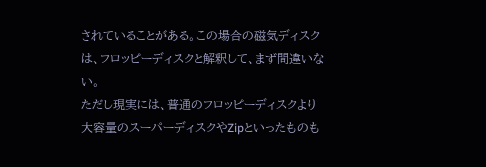されていることがある。この場合の磁気ディスクは、フロッピーディスクと解釈して、まず間違いない。
ただし現実には、普通のフロッピーディスクより大容量のスーパーディスクやZipといったものも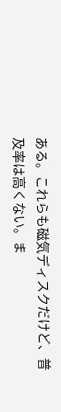ある。これらも磁気ディスクだけど、普及率は高くない。ま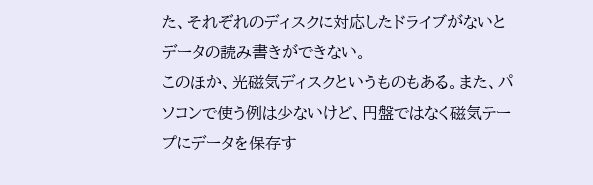た、それぞれのディスクに対応したドライブがないとデータの読み書きができない。
このほか、光磁気ディスクというものもある。また、パソコンで使う例は少ないけど、円盤ではなく磁気テープにデータを保存す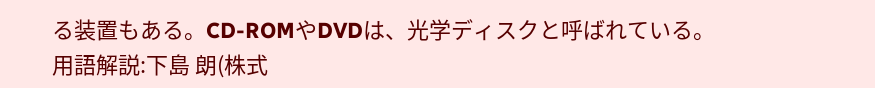る装置もある。CD-ROMやDVDは、光学ディスクと呼ばれている。
用語解説:下島 朗(株式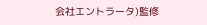会社エントラータ)監修